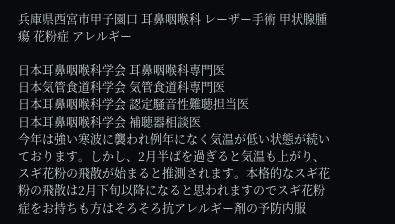兵庫県西宮市甲子園口 耳鼻咽喉科 レーザー手術 甲状腺腫瘍 花粉症 アレルギー

日本耳鼻咽喉科学会 耳鼻咽喉科専門医
日本気管食道科学会 気管食道科専門医
日本耳鼻咽喉科学会 認定騒音性難聴担当医
日本耳鼻咽喉科学会 補聴器相談医
今年は強い寒波に襲われ例年になく気温が低い状態が続いております。しかし、2月半ばを過ぎると気温も上がり、スギ花粉の飛散が始まると推測されます。本格的なスギ花粉の飛散は2月下旬以降になると思われますのでスギ花粉症をお持ちも方はそろそろ抗アレルギー剤の予防内服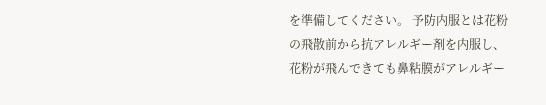を準備してください。 予防内服とは花粉の飛散前から抗アレルギー剤を内服し、花粉が飛んできても鼻粘膜がアレルギー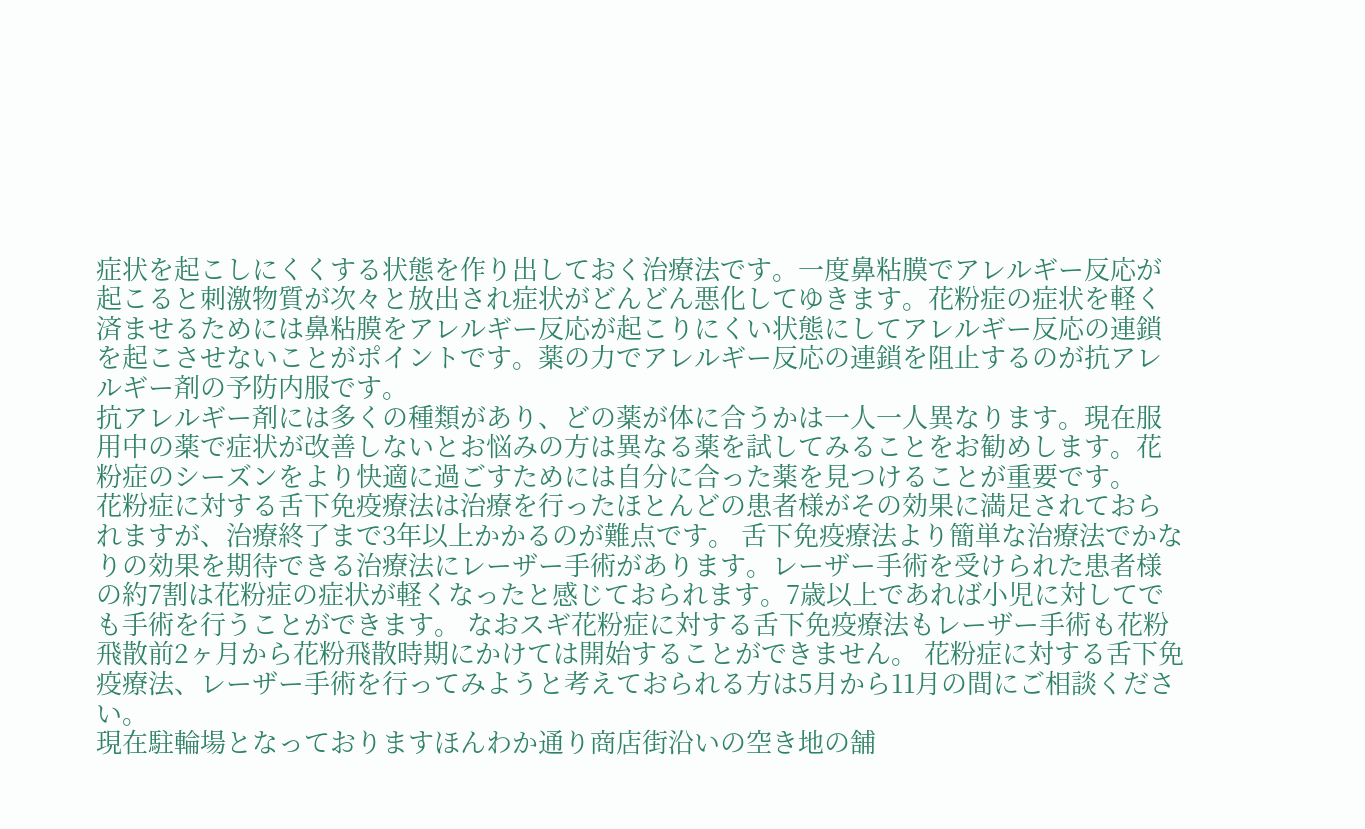症状を起こしにくくする状態を作り出しておく治療法です。一度鼻粘膜でアレルギー反応が起こると刺激物質が次々と放出され症状がどんどん悪化してゆきます。花粉症の症状を軽く済ませるためには鼻粘膜をアレルギー反応が起こりにくい状態にしてアレルギー反応の連鎖を起こさせないことがポイントです。薬の力でアレルギー反応の連鎖を阻止するのが抗アレルギー剤の予防内服です。
抗アレルギー剤には多くの種類があり、どの薬が体に合うかは一人一人異なります。現在服用中の薬で症状が改善しないとお悩みの方は異なる薬を試してみることをお勧めします。花粉症のシーズンをより快適に過ごすためには自分に合った薬を見つけることが重要です。
花粉症に対する舌下免疫療法は治療を行ったほとんどの患者様がその効果に満足されておられますが、治療終了まで3年以上かかるのが難点です。 舌下免疫療法より簡単な治療法でかなりの効果を期待できる治療法にレーザー手術があります。レーザー手術を受けられた患者様の約7割は花粉症の症状が軽くなったと感じておられます。7歳以上であれば小児に対してでも手術を行うことができます。 なおスギ花粉症に対する舌下免疫療法もレーザー手術も花粉飛散前2ヶ月から花粉飛散時期にかけては開始することができません。 花粉症に対する舌下免疫療法、レーザー手術を行ってみようと考えておられる方は5月から11月の間にご相談ください。
現在駐輪場となっておりますほんわか通り商店街沿いの空き地の舗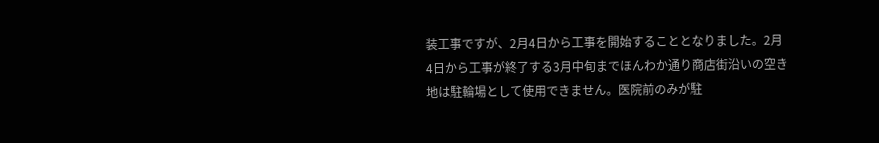装工事ですが、2月4日から工事を開始することとなりました。2月4日から工事が終了する3月中旬までほんわか通り商店街沿いの空き地は駐輪場として使用できません。医院前のみが駐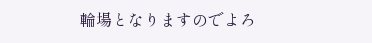輪場となりますのでよろ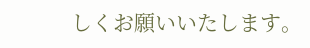しくお願いいたします。